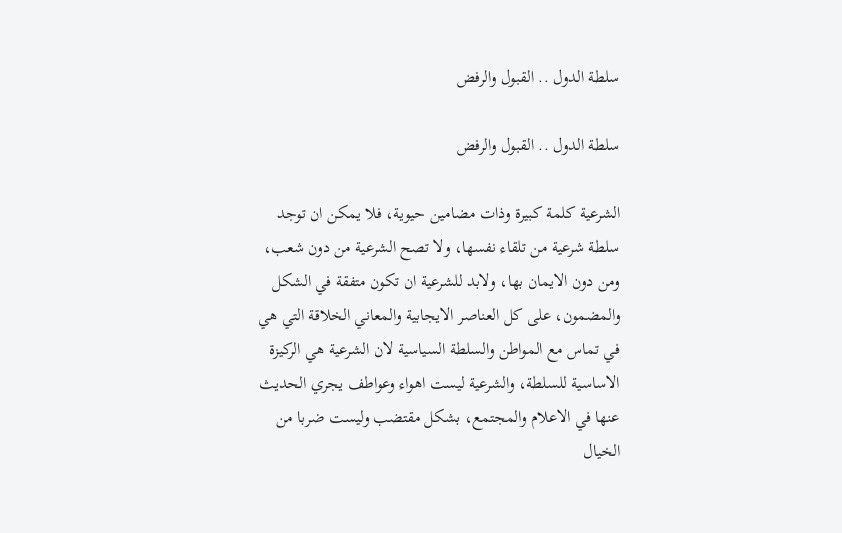سلطة الدول .. القبول والرفض

سلطة الدول .. القبول والرفض

الشرعية كلمة كبيرة وذات مضامين حيوية، فلا يمكن ان توجد سلطة شرعية من تلقاء نفسها، ولا تصح الشرعية من دون شعب، ومن دون الايمان بها، ولابد للشرعية ان تكون متفقة في الشكل والمضمون، على كل العناصر الايجابية والمعاني الخلاقة التي هي في تماس مع المواطن والسلطة السياسية لان الشرعية هي الركيزة الاساسية للسلطة، والشرعية ليست اهواء وعواطف يجري الحديث عنها في الاعلام والمجتمع، بشكل مقتضب وليست ضربا من الخيال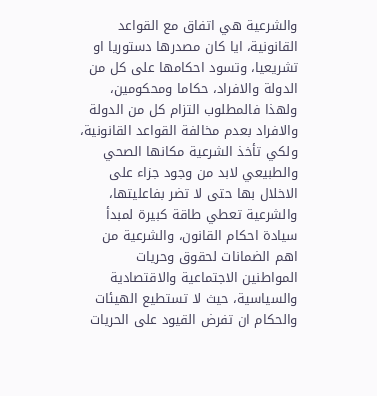والشرعية هي اتفاق مع القواعد القانونية، ايا كان مصدرها دستوريا او تشريعيا، وتسود احكامها على كل من الدولة والافراد، حكاما ومحكومين، ولهذا فالمطلوب التزام كل من الدولة والافراد بعدم مخالفة القواعد القانونية، ولكي تأخذ الشرعية مكانها الصحي والطبيعي لابد من وجود جزاء على الاخلال بها حتى لا تضر بفاعليتها، والشرعية تعطي طاقة كبيرة لمبدأ سيادة احكام القانون، والشرعية من اهم الضمانات لحقوق وحريات المواطنين الاجتماعية والاقتصادية والسياسية، حيث لا تستطيع الهيئات والحكام ان تفرض القيود على الحريات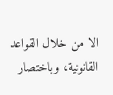الا من خلال القواعد القانونية، وباختصار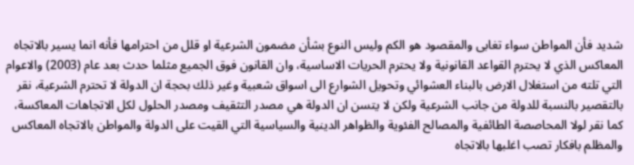شديد فأن المواطن سواء تغابى والمقصود هو الكم وليس النوع بشأن مضمون الشرعية او قلل من احترامها فأنه انما يسير بالاتجاه المعاكس الذي لا يحترم القواعد القانونية ولا يحترم الحريات الاساسية، وان القانون فوق الجميع مثلما حدث بعد عام (2003) والاعوام التي تلته من استغلال الارض بالبناء العشوائي وتحويل الشوارع الى اسواق شعبية وغير ذلك بحجة ان الدولة لا تحترم الشرعية، نقر بالتقصير بالنسبة للدولة من جانب الشرعية ولكن لا يتسن ان الدولة هي مصدر التثقيف ومصدر الحلول لكل الاتجاهات المعاكسة، كما نقر لولا المحاصصة الطائفية والمصالح الفئوية والظواهر الدينية والسياسية التي القيت على الدولة والمواطن بالاتجاه المعاكس والمظلم بافكار تصب اغلبها بالاتجاه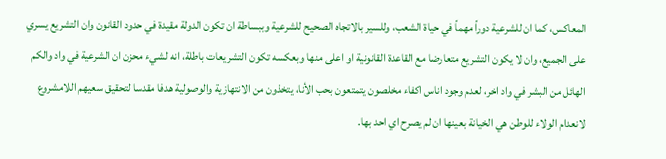المعاكس، كما ان للشرعية دوراً مهماً في حياة الشعب، وللسير بالاتجاه الصحيح للشرعية وببساطة ان تكون الدولة مقيدة في حدود القانون وان التشريع يسري على الجميع، وان لا يكون التشريع متعارضا مع القاعدة القانونية او اعلى منها وبعكسه تكون التشريعات باطلة، انه لشيء محزن ان الشرعية في واد والكم الهائل من البشر في واد اخر، لعدم وجود اناس اكفاء مخلصون يتمتعون بحب الأنا، يتخذون من الانتهازية والوصولية هدفا مقدسا لتحقيق سعيهم اللامشروع لانعدام الولاء للوطن هي الخيانة بعينها ان لم يصرح اي احد بها.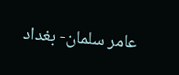عامر سلمان- بغداد